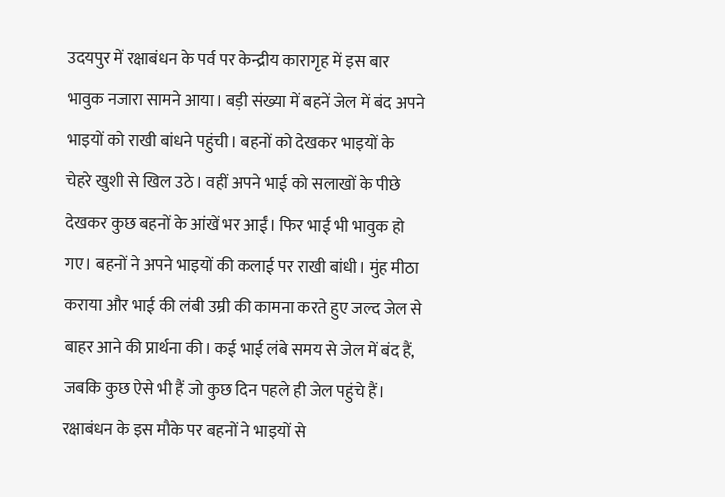उदयपुर में रक्षाबंधन के पर्व पर केन्द्रीय कारागृह में इस बार भावुक नजारा सामने आया। बड़ी संख्या में बहनें जेल में बंद अपने भाइयों को राखी बांधने पहुंची। बहनों को देखकर भाइयों के चेहरे खुशी से खिल उठे। वहीं अपने भाई को सलाखों के पीछे देखकर कुछ बहनों के आंखें भर आईं। फिर भाई भी भावुक हो गए। बहनों ने अपने भाइयों की कलाई पर राखी बांधी। मुंह मीठा कराया और भाई की लंबी उम्री की कामना करते हुए जल्द जेल से बाहर आने की प्रार्थना की। कई भाई लंबे समय से जेल में बंद हैं, जबकि कुछ ऐसे भी हैं जो कुछ दिन पहले ही जेल पहुंचे हैं। रक्षाबंधन के इस मौके पर बहनों ने भाइयों से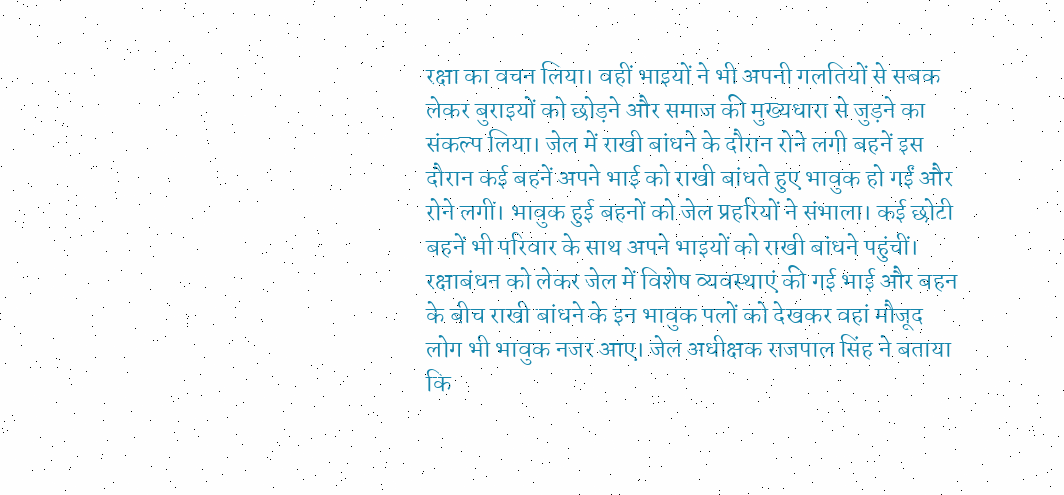रक्षा का वचन लिया। वहीं भाइयों ने भी अपनी गलतियों से सबक लेकर बुराइयों को छोड़ने और समाज की मुख्यधारा से जुड़ने का संकल्प लिया। जेल में राखी बांधने के दौरान रोने लगी बहनें इस दौरान कई बहनें अपने भाई को राखी बांधते हुए भावुक हो गईं और रोने लगीं। भावुक हुई बहनों को जेल प्रहरियों ने संभाला। कई छोटी बहनें भी परिवार के साथ अपने भाइयों को राखी बांधने पहुंचीं। रक्षाबंधन को लेकर जेल में विशेष व्यवस्थाएं की गई भाई और बहन के बीच राखी बांधने के इन भावुक पलों को देखकर वहां मौजूद लोग भी भावुक नजर आए। जेल अधीक्षक राजपाल सिंह ने बताया कि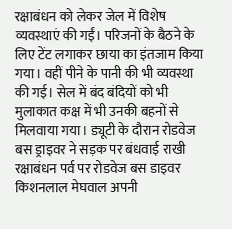रक्षाबंधन को लेकर जेल में विशेष व्यवस्थाएं की गईं। परिजनों के बैठने के लिए टेंट लगाकर छाया का इंतजाम किया गया। वहीं पीने के पानी की भी व्यवस्था की गई। सेल में बंद बंदियों को भी मुलाकात कक्ष में भी उनकी बहनों से मिलवाया गया। ड्यूटी के दौरान रोडवेज बस ड्राइवर ने सड़क पर बंधवाई राखी रक्षाबंधन पर्व पर रोडवेज बस डाइवर किशनलाल मेघवाल अपनी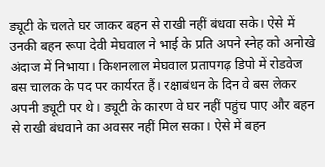ड्यूटी के चलते घर जाकर बहन से राखी नहीं बंधवा सके। ऐसे में उनकी बहन रूपा देवी मेघवाल ने भाई के प्रति अपने स्नेह को अनोखे अंदाज में निभाया। किशनलाल मेघवाल प्रतापगढ़ डिपो में रोडवेज बस चालक के पद पर कार्यरत हैं। रक्षाबंधन के दिन वे बस लेकर अपनी ड्यूटी पर थे। ड्यूटी के कारण वे घर नहीं पहुंच पाए और बहन से राखी बंधवाने का अवसर नहीं मिल सका। ऐसे में बहन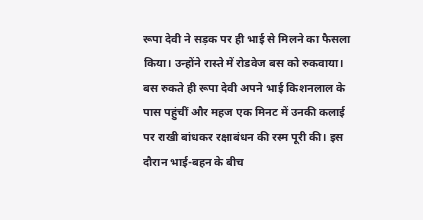रूपा देवी ने सड़क पर ही भाई से मिलने का फैसला किया। उन्होंने रास्ते में रोडवेज बस को रुकवाया। बस रुकते ही रूपा देवी अपने भाई किशनलाल के पास पहुंचीं और महज एक मिनट में उनकी कलाई पर राखी बांधकर रक्षाबंधन की रस्म पूरी की। इस दौरान भाई-बहन के बीच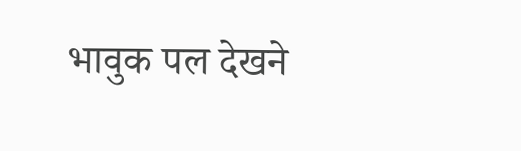भावुक पल देखने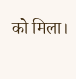को मिला।